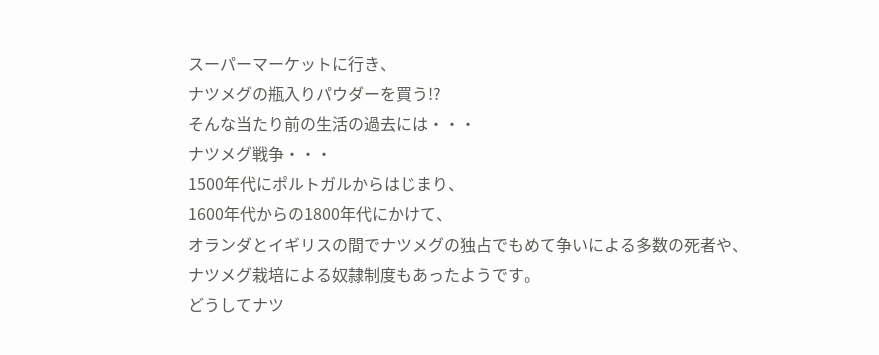スーパーマーケットに行き、
ナツメグの瓶入りパウダーを買う!?
そんな当たり前の生活の過去には・・・
ナツメグ戦争・・・
1500年代にポルトガルからはじまり、
1600年代からの1800年代にかけて、
オランダとイギリスの間でナツメグの独占でもめて争いによる多数の死者や、ナツメグ栽培による奴隷制度もあったようです。
どうしてナツ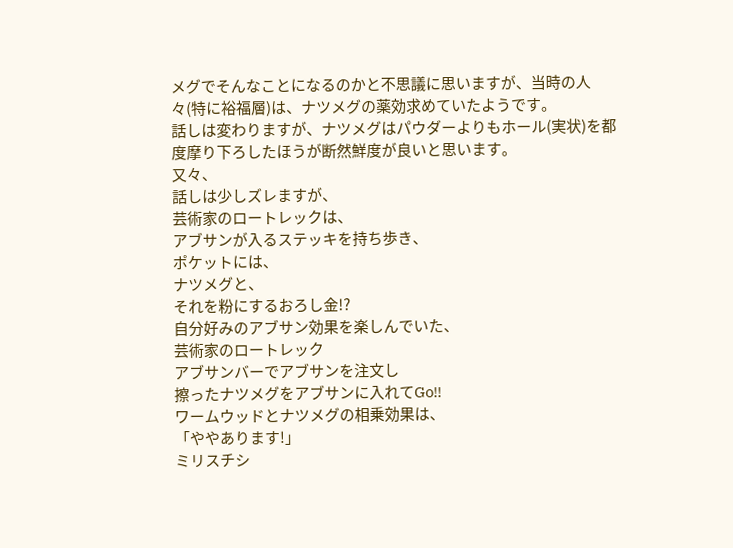メグでそんなことになるのかと不思議に思いますが、当時の人々(特に裕福層)は、ナツメグの薬効求めていたようです。
話しは変わりますが、ナツメグはパウダーよりもホール(実状)を都度摩り下ろしたほうが断然鮮度が良いと思います。
又々、
話しは少しズレますが、
芸術家のロートレックは、
アブサンが入るステッキを持ち歩き、
ポケットには、
ナツメグと、
それを粉にするおろし金!?
自分好みのアブサン効果を楽しんでいた、
芸術家のロートレック
アブサンバーでアブサンを注文し
擦ったナツメグをアブサンに入れてGo!!
ワームウッドとナツメグの相乗効果は、
「ややあります!」
ミリスチシ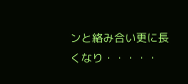ンと絡み合い更に長くなり・・・・・